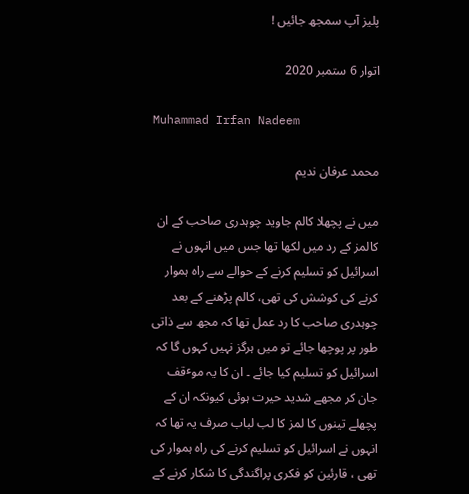پلیز آپ سمجھ جائیں !

اتوار 6 ستمبر 2020

Muhammad Irfan Nadeem

محمد عرفان ندیم

میں نے پچھلا کالم جاوید چوہدری صاحب کے ان کالمز کے رد میں لکھا تھا جس میں انہوں نے اسرائیل کو تسلیم کرنے کے حوالے سے راہ ہموار کرنے کی کوشش کی تھی، کالم پڑھنے کے بعد چوہدری صاحب کا رد عمل تھا کہ مجھ سے ذاتی طور پر پوچھا جائے تو میں ہرگز نہیں کہوں گا کہ اسرائیل کو تسلیم کیا جائے ۔ ان کا یہ موٴقف جان کر مجھے شدید حیرت ہوئی کیونکہ ان کے پچھلے تینوں کا لمز کا لب لباب صرف یہ تھا کہ انہوں نے اسرائیل کو تسلیم کرنے کی راہ ہموار کی تھی ، قارئین کو فکری پراگندگی کا شکار کرنے کے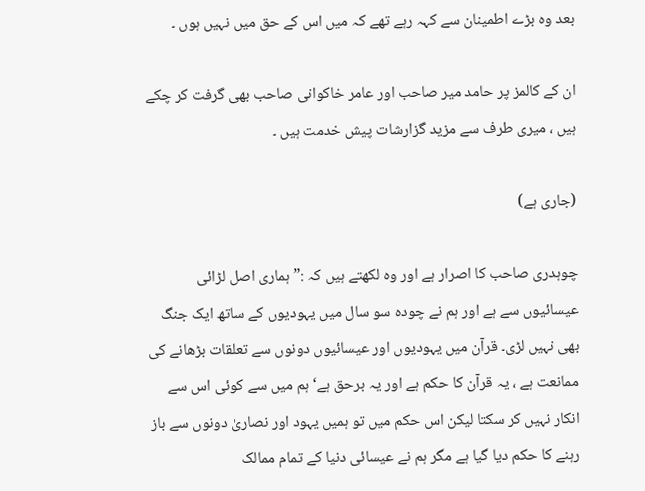بعد وہ بڑے اطمینان سے کہہ رہے تھے کہ میں اس کے حق میں نہیں ہوں ۔

ان کے کالمز پر حامد میر صاحب اور عامر خاکوانی صاحب بھی گرفت کر چکے ہیں ، میری طرف سے مزید گزارشات پیش خدمت ہیں ۔

(جاری ہے)

چوہدری صاحب کا اصرار ہے اور وہ لکھتے ہیں کہ :”ہماری اصل لڑائی عیسائیوں سے ہے اور ہم نے چودہ سو سال میں یہودیوں کے ساتھ ایک جنگ بھی نہیں لڑی۔ قرآن میں یہودیوں اور عیسائیوں دونوں سے تعلقات بڑھانے کی ممانعت ہے ، یہ قرآن کا حکم ہے اور یہ برحق ہے‘ ہم میں سے کوئی اس سے انکار نہیں کر سکتا لیکن اس حکم میں تو ہمیں یہود اور نصاریٰ دونوں سے باز رہنے کا حکم دیا گیا ہے مگر ہم نے عیسائی دنیا کے تمام ممالک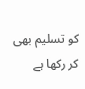کو تسلیم بھی کر رکھا ہے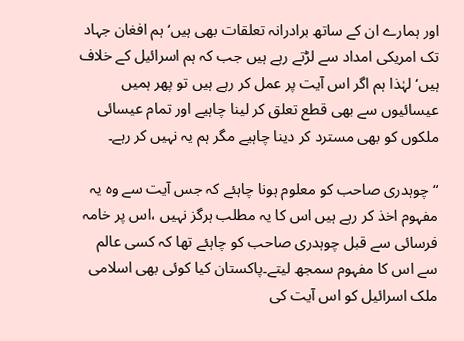اور ہمارے ان کے ساتھ برادرانہ تعلقات بھی ہیں‘ ہم افغان جہاد تک امریکی امداد سے لڑتے رہے ہیں جب کہ ہم اسرائیل کے خلاف ہیں‘ لہٰذا ہم اگر اس آیت پر عمل کر رہے ہیں تو پھر ہمیں عیسائیوں سے بھی قطع تعلق کر لینا چاہیے اور تمام عیسائی ملکوں کو بھی مسترد کر دینا چاہیے مگر ہم یہ نہیں کر رہے۔

“چوہدری صاحب کو معلوم ہونا چاہئے کہ جس آیت سے وہ یہ مفہوم اخذ کر رہے ہیں اس کا یہ مطلب ہرگز نہیں ،اس پر خامہ فرسائی سے قبل چوہدری صاحب کو چاہئے تھا کہ کسی عالم سے اس کا مفہوم سمجھ لیتے۔پاکستان کیا کوئی بھی اسلامی ملک اسرائیل کو اس آیت کی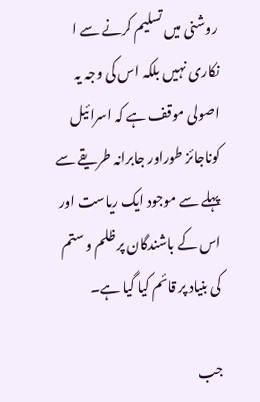روشنی میں تسلیم کرنے سے ا نکاری نہیں بلکہ اس کی وجہ یہ اصولی موقف ہے کہ اسرائیل کوناجائز طوراور جابرانہ طریقے سے پہلے سے موجود ایک ریاست اور اس کے باشندگان پر ظلم و ستم کی بنیاد پر قائم کیا گیا ہے۔

جب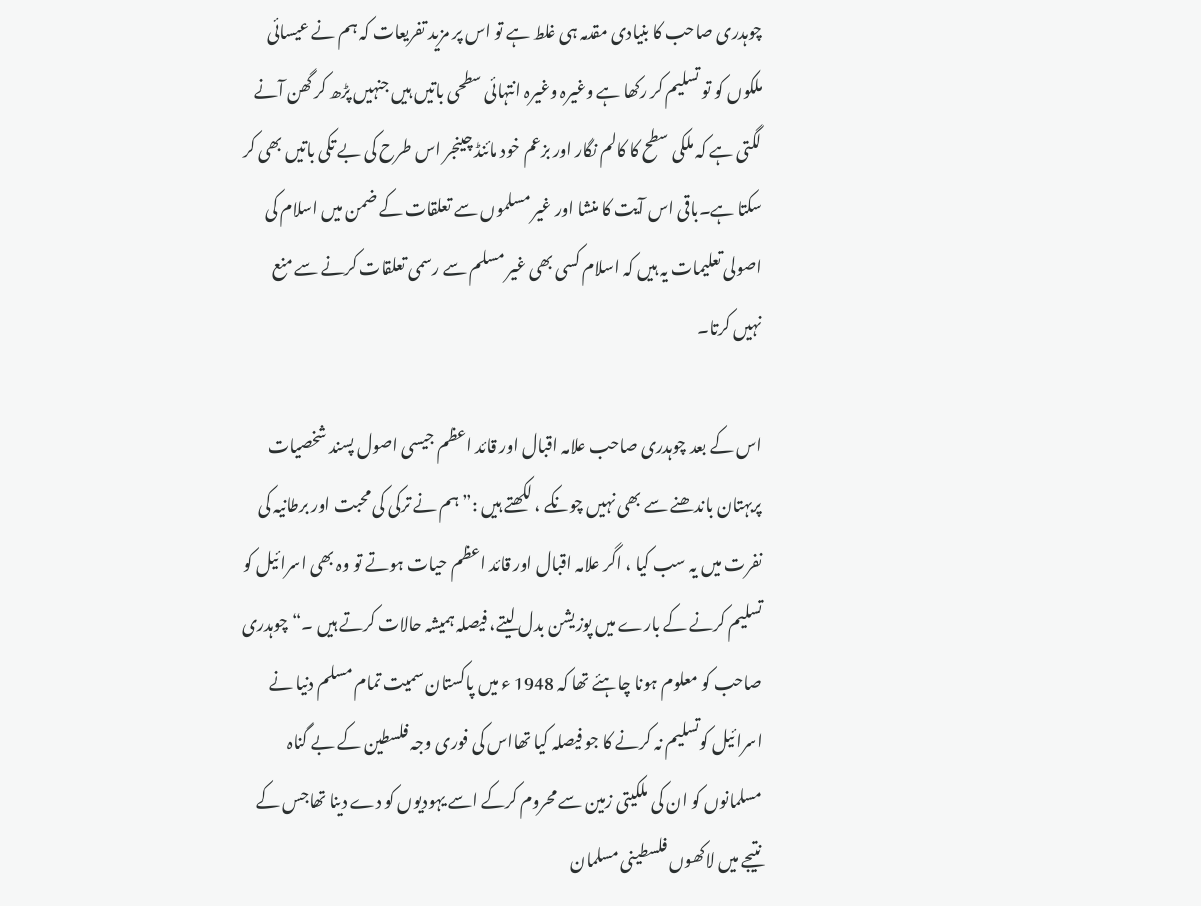چوہدری صاحب کا بنیادی مقدمہ ہی غلط ہے تو اس پر مزید تفریعات کہ ہم نے عیسائی ملکوں کو تو تسلیم کر رکھا ہے وغیرہ وغیرہ انتہائی سطحی باتیں ہیں جنہیں پڑھ کر گھن آنے لگتی ہے کہ ملکی سطح کا کالم نگار اور بزعم خود مائنڈ چینجر اس طرح کی بے تکی باتیں بھی کر سکتا ہے۔باقی اس آیت کا منشا اور غیر مسلموں سے تعلقات کے ضمن میں اسلام کی اصولی تعلیمات یہ ہیں کہ اسلام کسی بھی غیر مسلم سے رسمی تعلقات کرنے سے منع نہیں کرتا۔

اس کے بعد چوہدری صاحب علامہ اقبال اور قائد اعظم جیسی اصول پسند شخصیات پربہتان باندھنے سے بھی نہیں چونکے ، لکھتے ہیں :” ہم نے ترکی کی محبت اور برطانیہ کی نفرت میں یہ سب کیا ، اگر علامہ اقبال اور قائد اعظم حیات ہوتے تو وہ بھی اسرائیل کو تسلیم کرنے کے بارے میں پوزیشن بدل لیتے، فیصلہ ہمیشہ حالات کرتے ہیں ۔“چوہدری صاحب کو معلوم ہونا چاہئے تھا کہ 1948 ء میں پاکستان سمیت تمام مسلم دنیا نے اسرائیل کوتسلیم نہ کرنے کا جو فیصلہ کیا تھااس کی فوری وجہ فلسطین کے بے گناہ مسلمانوں کو ان کی ملکیتی زمین سے محروم کرکے اسے یہودیوں کو دے دینا تھاجس کے نتیجے میں لاکھوں فلسطینی مسلمان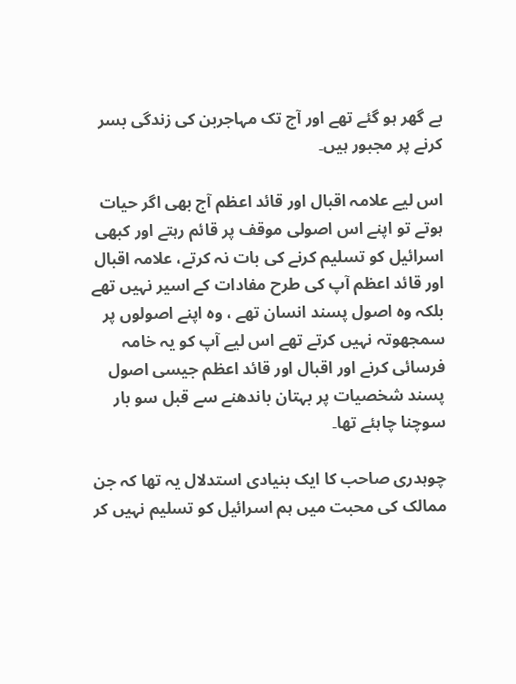بے گھر ہو گئے تھے اور آج تک مہاجربن کی زندگی بسر کرنے پر مجبور ہیں۔

اس لیے علامہ اقبال اور قائد اعظم آج بھی اگر حیات ہوتے تو اپنے اس اصولی موقف پر قائم رہتے اور کبھی اسرائیل کو تسلیم کرنے کی بات نہ کرتے، علامہ اقبال اور قائد اعظم آپ کی طرح مفادات کے اسیر نہیں تھے بلکہ وہ اصول پسند انسان تھے ، وہ اپنے اصولوں پر سمجھوتہ نہیں کرتے تھے اس لیے آپ کو یہ خامہ فرسائی کرنے اور اقبال اور قائد اعظم جیسی اصول پسند شخصیات پر بہتان باندھنے سے قبل سو بار سوچنا چاہئے تھا۔

چوہدری صاحب کا ایک بنیادی استدلال یہ تھا کہ جن ممالک کی محبت میں ہم اسرائیل کو تسلیم نہیں کر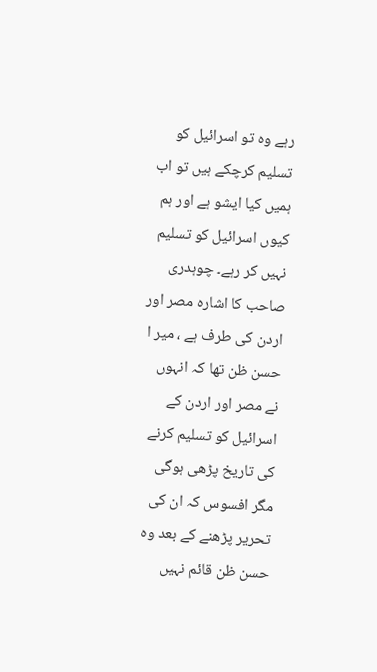رہے وہ تو اسرائیل کو تسلیم کرچکے ہیں تو اب ہمیں کیا ایشو ہے اور ہم کیوں اسرائیل کو تسلیم نہیں کر رہے۔ چوہدری صاحب کا اشارہ مصر اور اردن کی طرف ہے ، میر ا حسن ظن تھا کہ انہوں نے مصر اور اردن کے اسرائیل کو تسلیم کرنے کی تاریخ پڑھی ہوگی مگر افسوس کہ ان کی تحریر پڑھنے کے بعد وہ حسن ظن قائم نہیں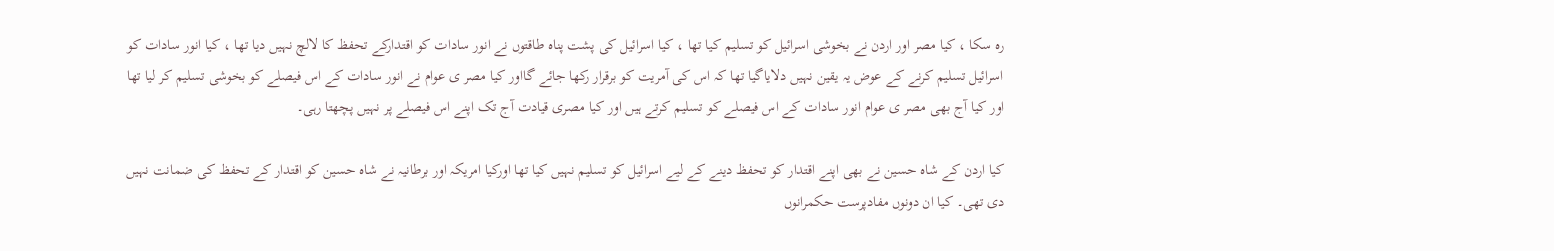رہ سکا ، کیا مصر اور اردن نے بخوشی اسرائیل کو تسلیم کیا تھا ، کیا اسرائیل کی پشت پناہ طاقتوں نے انور سادات کو اقتدارکے تحفظ کا لالچ نہیں دیا تھا ، کیا انور سادات کو اسرائیل تسلیم کرنے کے عوض یہ یقین نہیں دلایاگیا تھا کہ اس کی آمریت کو برقرار رکھا جائے گااور کیا مصر ی عوام نے انور سادات کے اس فیصلے کو بخوشی تسلیم کر لیا تھا اور کیا آج بھی مصر ی عوام انور سادات کے اس فیصلے کو تسلیم کرتے ہیں اور کیا مصری قیادت آج تک اپنے اس فیصلے پر نہیں پچھتا رہی۔

کیا اردن کے شاہ حسین نے بھی اپنے اقتدار کو تحفظ دینے کے لیے اسرائیل کو تسلیم نہیں کیا تھا اورکیا امریکہ اور برطانیہ نے شاہ حسین کو اقتدار کے تحفظ کی ضمانت نہیں دی تھی۔ کیا ان دونوں مفادپرست حکمرانوں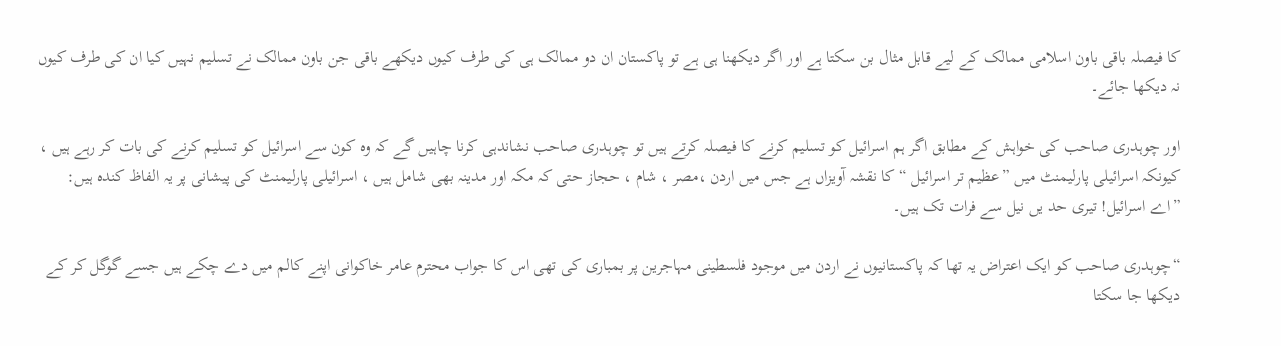کا فیصلہ باقی باون اسلامی ممالک کے لیے قابل مثال بن سکتا ہے اور اگر دیکھنا ہی ہے تو پاکستان ان دو ممالک ہی کی طرف کیوں دیکھے باقی جن باون ممالک نے تسلیم نہیں کیا ان کی طرف کیوں نہ دیکھا جائے۔

اور چوہدری صاحب کی خواہش کے مطابق اگر ہم اسرائیل کو تسلیم کرنے کا فیصلہ کرتے ہیں تو چوہدری صاحب نشاندہی کرنا چاہیں گے کہ وہ کون سے اسرائیل کو تسلیم کرنے کی بات کر رہے ہیں ، کیونکہ اسرائیلی پارلیمنٹ میں ”عظیم تر اسرائیل “ کا نقشہ آویزاں ہے جس میں اردن ،مصر ، شام ، حجاز حتی کہ مکہ اور مدینہ بھی شامل ہیں ، اسرائیلی پارلیمنٹ کی پیشانی پر یہ الفاظ کندہ ہیں: ”اے اسرائیل! تیری حد یں نیل سے فرات تک ہیں۔

“چوہدری صاحب کو ایک اعتراض یہ تھا کہ پاکستانیوں نے اردن میں موجود فلسطینی مہاجرین پر بمباری کی تھی اس کا جواب محترم عامر خاکوانی اپنے کالم میں دے چکے ہیں جسے گوگل کر کے دیکھا جا سکتا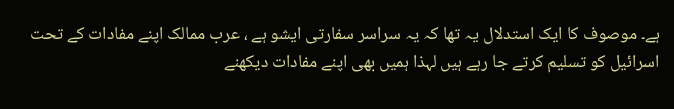ہے۔ موصوف کا ایک استدلال یہ تھا کہ یہ سراسر سفارتی ایشو ہے ، عرب ممالک اپنے مفادات کے تحت اسرائیل کو تسلیم کرتے جا رہے ہیں لہذا ہمیں بھی اپنے مفادات دیکھنے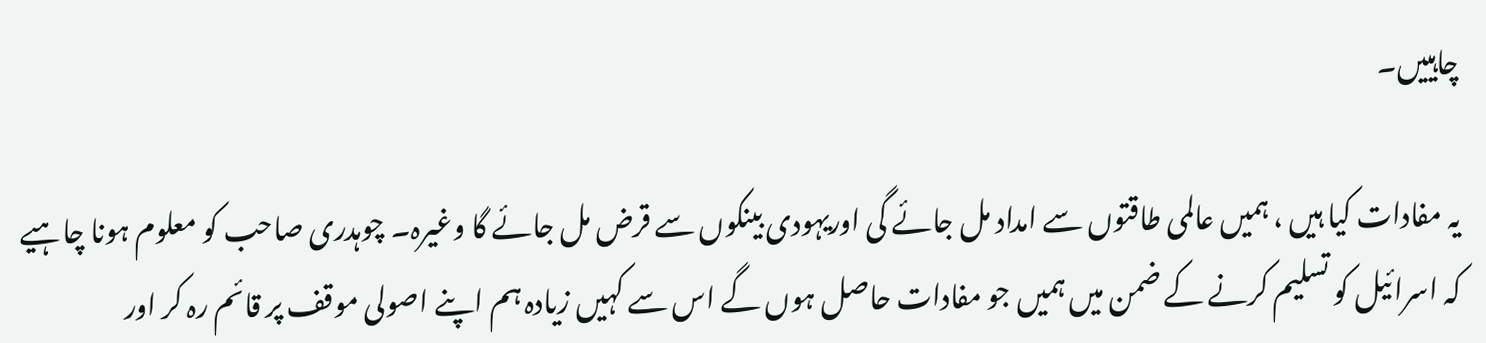چاہییں۔

یہ مفادات کیا ہیں ، ہمیں عالمی طاقتوں سے امداد مل جائے گی اوریہودی بینکوں سے قرض مل جائے گا وغیرہ۔ چوہدری صاحب کو معلوم ہونا چاہیے کہ اسرائیل کو تسلیم کرنے کے ضمن میں ہمیں جو مفادات حاصل ہوں گے اس سے کہیں زیادہ ہم اپنے اصولی موقف پر قائم رہ کر اور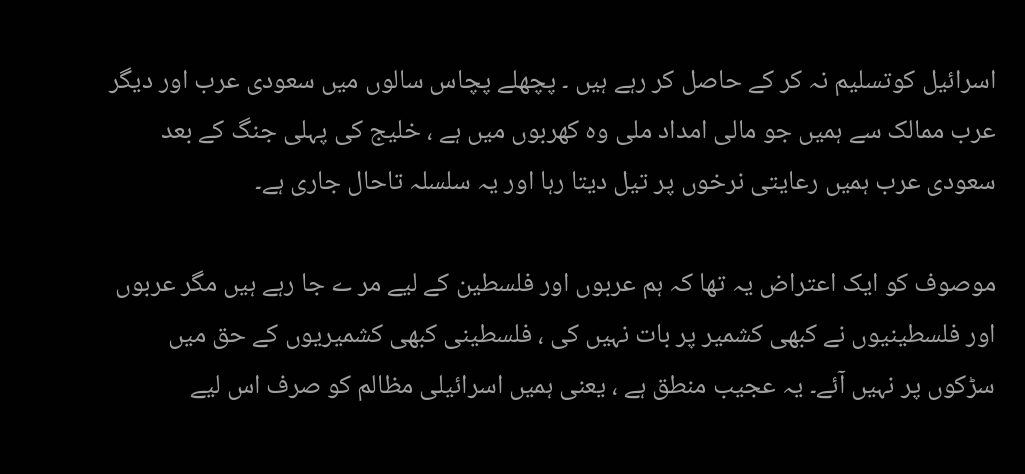اسرائیل کوتسلیم نہ کر کے حاصل کر رہے ہیں ۔ پچھلے پچاس سالوں میں سعودی عرب اور دیگر عرب ممالک سے ہمیں جو مالی امداد ملی وہ کھربوں میں ہے ، خلیج کی پہلی جنگ کے بعد سعودی عرب ہمیں رعایتی نرخوں پر تیل دیتا رہا اور یہ سلسلہ تاحال جاری ہے۔

موصوف کو ایک اعتراض یہ تھا کہ ہم عربوں اور فلسطین کے لیے مر ے جا رہے ہیں مگر عربوں اور فلسطینیوں نے کبھی کشمیر پر بات نہیں کی ، فلسطینی کبھی کشمیریوں کے حق میں سڑکوں پر نہیں آئے۔ یہ عجیب منطق ہے ، یعنی ہمیں اسرائیلی مظالم کو صرف اس لیے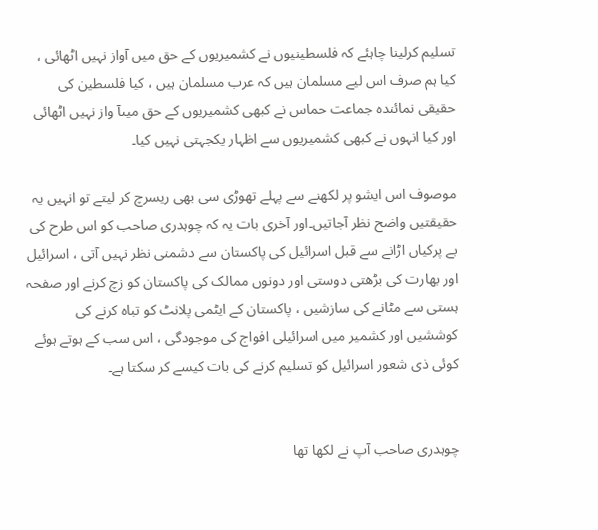تسلیم کرلینا چاہئے کہ فلسطینیوں نے کشمیریوں کے حق میں آواز نہیں اٹھائی ، کیا ہم صرف اس لیے مسلمان ہیں کہ عرب مسلمان ہیں ، کیا فلسطین کی حقیقی نمائندہ جماعت حماس نے کبھی کشمیریوں کے حق میںآ واز نہیں اٹھائی اور کیا انہوں نے کبھی کشمیریوں سے اظہار یکجہتی نہیں کیا۔

موصوف اس ایشو پر لکھنے سے پہلے تھوڑی سی بھی ریسرچ کر لیتے تو انہیں یہ حقیقتیں واضح نظر آجاتیں۔اور آخری بات یہ کہ چوہدری صاحب کو اس طرح کی بے پرکیاں اڑانے سے قبل اسرائیل کی پاکستان سے دشمنی نظر نہیں آتی ، اسرائیل اور بھارت کی بڑھتی دوستی اور دونوں ممالک کی پاکستان کو زچ کرنے اور صفحہ ہستی سے مٹانے کی سازشیں ، پاکستان کے ایٹمی پلانٹ کو تباہ کرنے کی کوششیں اور کشمیر میں اسرائیلی افواج کی موجودگی ، اس سب کے ہوتے ہوئے کوئی ذی شعور اسرائیل کو تسلیم کرنے کی بات کیسے کر سکتا ہے۔


چوہدری صاحب آپ نے لکھا تھا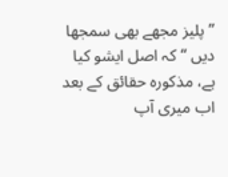”پلیز مجھے بھی سمجھا دیں “ کہ اصل ایشو کیا ہے، مذکورہ حقائق کے بعد اب میری آپ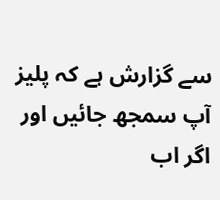سے گزارش ہے کہ پلیز آپ سمجھ جائیں اور اگر اب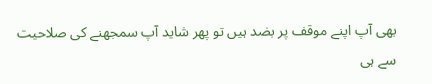بھی آپ اپنے موقف پر بضد ہیں تو پھر شاید آپ سمجھنے کی صلاحیت سے ہی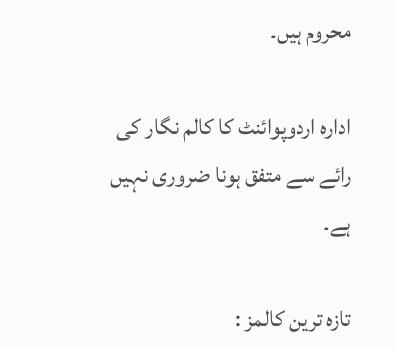محروم ہیں۔

ادارہ اردوپوائنٹ کا کالم نگار کی رائے سے متفق ہونا ضروری نہیں ہے۔

تازہ ترین کالمز :